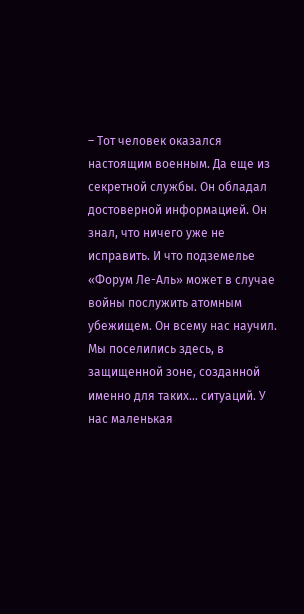– Тот человек оказался настоящим военным. Да еще из секретной службы. Он обладал достоверной информацией. Он знал, что ничего уже не исправить. И что подземелье «Форум Ле-Аль» может в случае войны послужить атомным убежищем. Он всему нас научил. Мы поселились здесь, в защищенной зоне, созданной именно для таких… ситуаций. У нас маленькая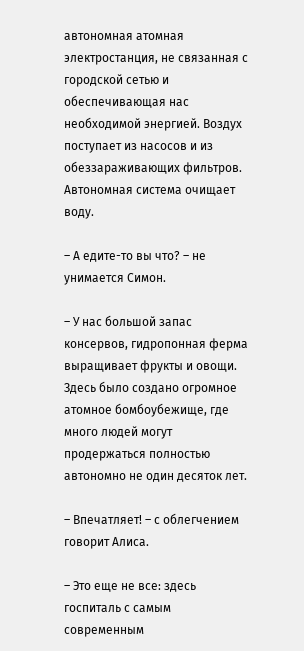автономная атомная электростанция, не связанная с городской сетью и обеспечивающая нас необходимой энергией. Воздух поступает из насосов и из обеззараживающих фильтров. Автономная система очищает воду.

– А едите-то вы что? – не унимается Симон.

– У нас большой запас консервов, гидропонная ферма выращивает фрукты и овощи. Здесь было создано огромное атомное бомбоубежище, где много людей могут продержаться полностью автономно не один десяток лет.

– Впечатляет! – с облегчением говорит Алиса.

– Это еще не все: здесь госпиталь с самым современным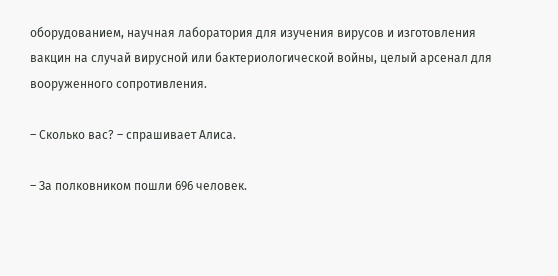оборудованием, научная лаборатория для изучения вирусов и изготовления вакцин на случай вирусной или бактериологической войны, целый арсенал для вооруженного сопротивления.

– Сколько вас? – спрашивает Алиса.

– За полковником пошли 696 человек.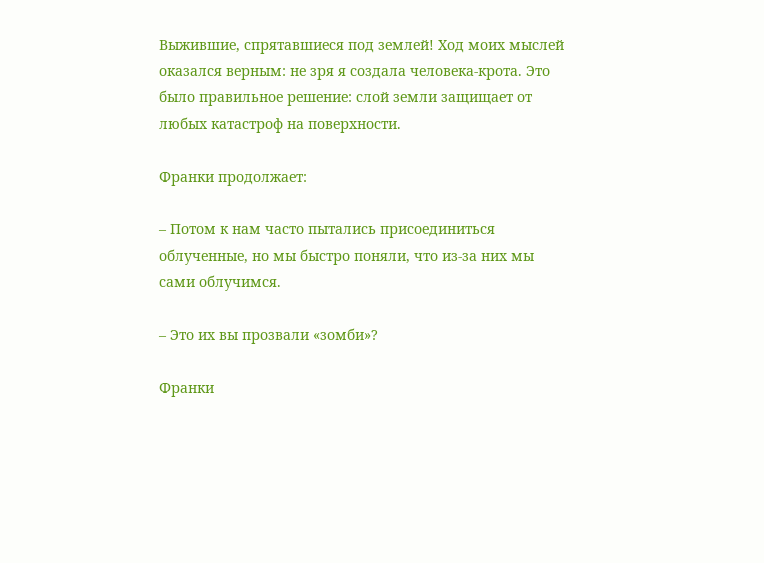Выжившие, спрятавшиеся под землей! Ход моих мыслей оказался верным: не зря я создала человека-крота. Это было правильное решение: слой земли защищает от любых катастроф на поверхности.

Франки продолжает:

– Потом к нам часто пытались присоединиться облученные, но мы быстро поняли, что из-за них мы сами облучимся.

– Это их вы прозвали «зомби»?

Франки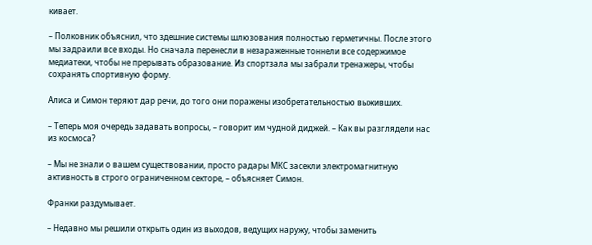кивает.

– Полковник объяснил, что здешние системы шлюзования полностью герметичны. После этого мы задраили все входы. Но сначала перенесли в незараженные тоннели все содержимое медиатеки, чтобы не прерывать образование. Из спортзала мы забрали тренажеры, чтобы сохранять спортивную форму.

Алиса и Симон теряют дар речи, до того они поражены изобретательностью выживших.

– Теперь моя очередь задавать вопросы, – говорит им чудной диджей. – Как вы разглядели нас из космоса?

– Мы не знали о вашем существовании, просто радары МКС засекли электромагнитную активность в строго ограниченном секторе, – объясняет Симон.

Франки раздумывает.

– Недавно мы решили открыть один из выходов, ведущих наружу, чтобы заменить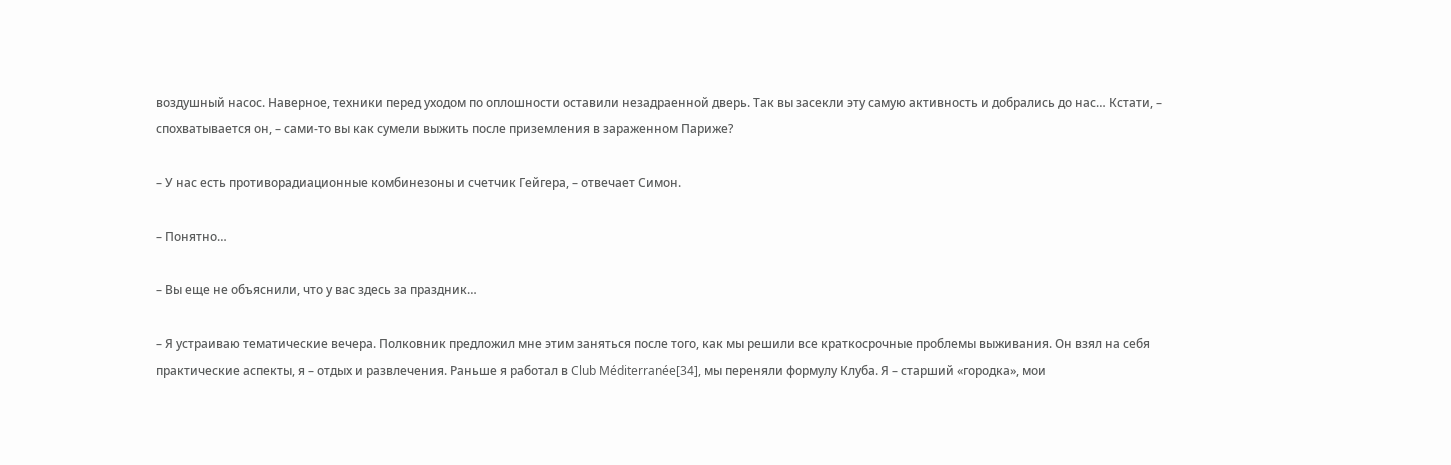воздушный насос. Наверное, техники перед уходом по оплошности оставили незадраенной дверь. Так вы засекли эту самую активность и добрались до нас… Кстати, – спохватывается он, – сами-то вы как сумели выжить после приземления в зараженном Париже?

– У нас есть противорадиационные комбинезоны и счетчик Гейгера, – отвечает Симон.

– Понятно…

– Вы еще не объяснили, что у вас здесь за праздник…

– Я устраиваю тематические вечера. Полковник предложил мне этим заняться после того, как мы решили все краткосрочные проблемы выживания. Он взял на себя практические аспекты, я – отдых и развлечения. Раньше я работал в Club Méditerranée[34], мы переняли формулу Клуба. Я – старший «городка», мои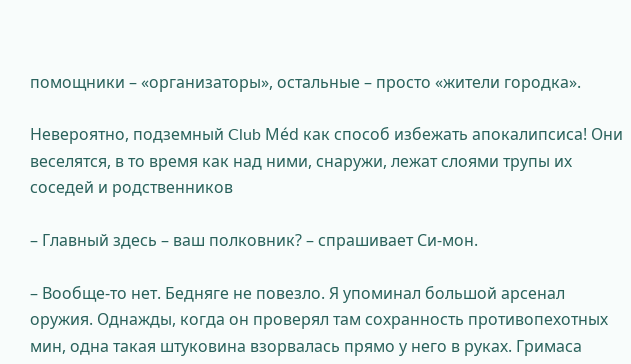помощники – «организаторы», остальные – просто «жители городка».

Невероятно, подземный Club Méd как способ избежать апокалипсиса! Они веселятся, в то время как над ними, снаружи, лежат слоями трупы их соседей и родственников

– Главный здесь – ваш полковник? – спрашивает Си-мон.

– Вообще-то нет. Бедняге не повезло. Я упоминал большой арсенал оружия. Однажды, когда он проверял там сохранность противопехотных мин, одна такая штуковина взорвалась прямо у него в руках. Гримаса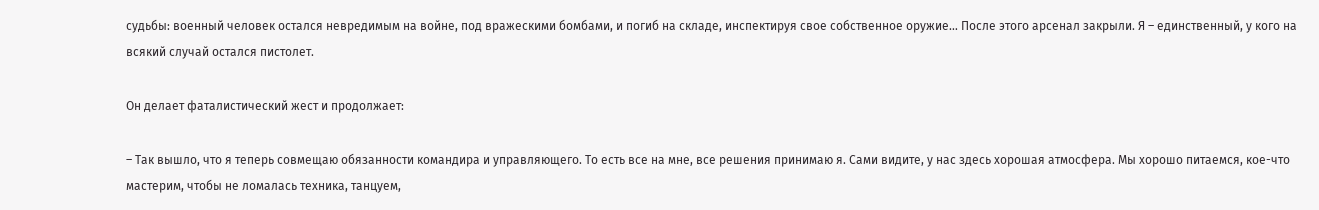судьбы: военный человек остался невредимым на войне, под вражескими бомбами, и погиб на складе, инспектируя свое собственное оружие… После этого арсенал закрыли. Я – единственный, у кого на всякий случай остался пистолет.

Он делает фаталистический жест и продолжает:

– Так вышло, что я теперь совмещаю обязанности командира и управляющего. То есть все на мне, все решения принимаю я. Сами видите, у нас здесь хорошая атмосфера. Мы хорошо питаемся, кое-что мастерим, чтобы не ломалась техника, танцуем,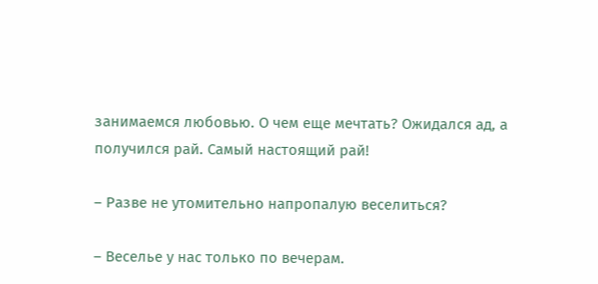занимаемся любовью. О чем еще мечтать? Ожидался ад, а получился рай. Самый настоящий рай!

– Разве не утомительно напропалую веселиться?

– Веселье у нас только по вечерам.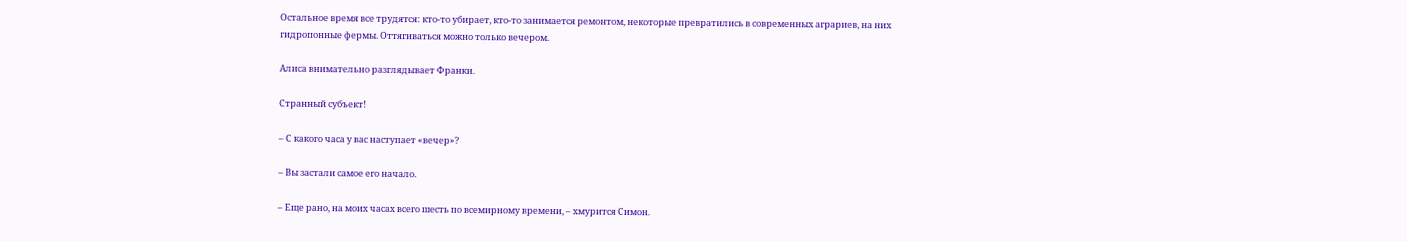Остальное время все трудятся: кто-то убирает, кто-то занимается ремонтом, некоторые превратились в современных аграриев, на них гидропонные фермы. Оттягиваться можно только вечером.

Алиса внимательно разглядывает Франки.

Странный субъект!

– С какого часа у вас наступает «вечер»?

– Вы застали самое его начало.

– Еще рано, на моих часах всего шесть по всемирному времени, – хмурится Симон.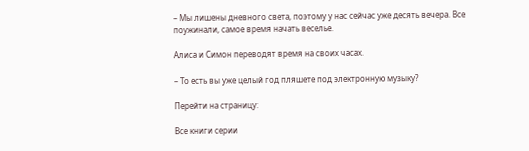– Мы лишены дневного света, поэтому у нас сейчас уже десять вечера. Все поужинали, самое время начать веселье.

Алиса и Симон переводят время на своих часах.

– То есть вы уже целый год пляшете под электронную музыку?

Перейти на страницу:

Все книги серии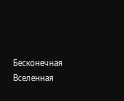Бесконечная Вселенная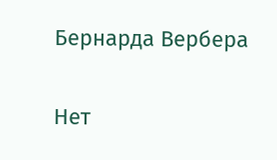Бернарда Вербера

Нет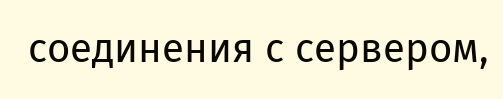соединения с сервером,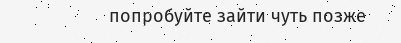попробуйте зайти чуть позже